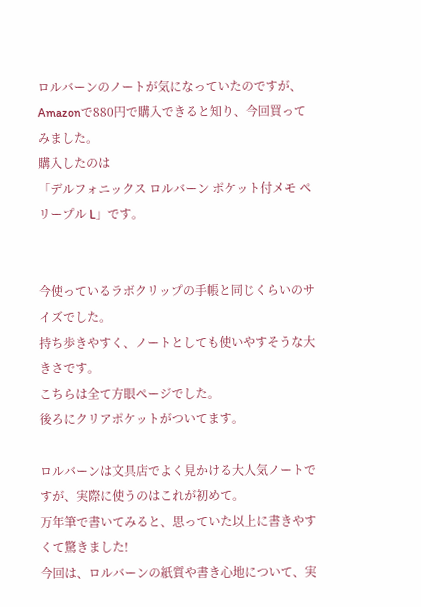ロルバーンのノートが気になっていたのですが、
Amazonで880円で購入できると知り、今回買ってみました。
購入したのは
「デルフォニックス ロルバーン ポケット付メモ ペリープル L」です。


今使っているラボクリップの手帳と同じくらいのサイズでした。
持ち歩きやすく、ノートとしても使いやすそうな大きさです。
こちらは全て方眼ページでした。
後ろにクリアポケットがついてます。

ロルバーンは文具店でよく見かける大人気ノートですが、実際に使うのはこれが初めて。
万年筆で書いてみると、思っていた以上に書きやすくて驚きました!
今回は、ロルバーンの紙質や書き心地について、実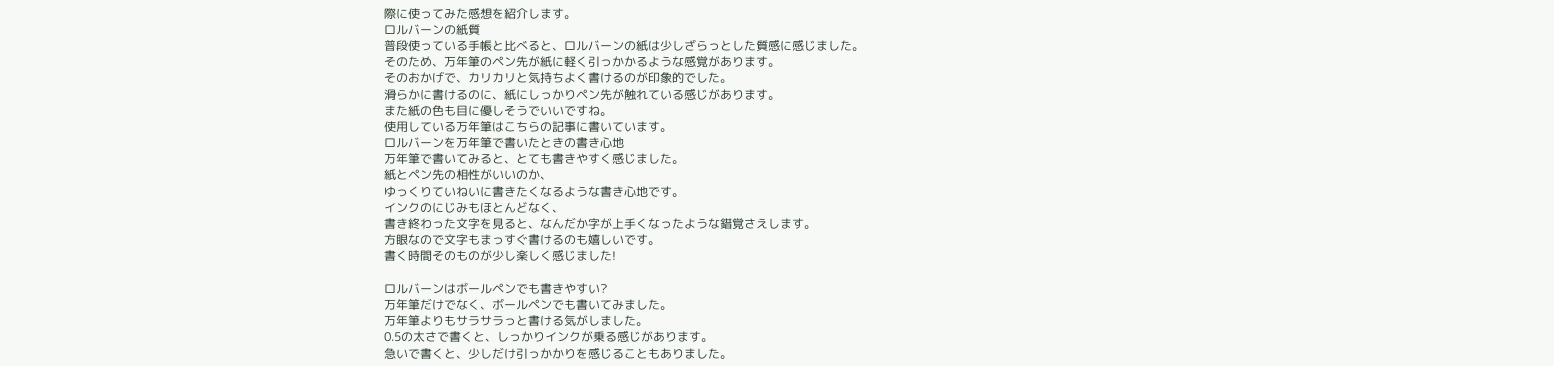際に使ってみた感想を紹介します。
ロルバーンの紙質
普段使っている手帳と比べると、ロルバーンの紙は少しざらっとした質感に感じました。
そのため、万年筆のペン先が紙に軽く引っかかるような感覚があります。
そのおかげで、カリカリと気持ちよく書けるのが印象的でした。
滑らかに書けるのに、紙にしっかりペン先が触れている感じがあります。
また紙の色も目に優しそうでいいですね。
使用している万年筆はこちらの記事に書いています。
ロルバーンを万年筆で書いたときの書き心地
万年筆で書いてみると、とても書きやすく感じました。
紙とペン先の相性がいいのか、
ゆっくりていねいに書きたくなるような書き心地です。
インクのにじみもほとんどなく、
書き終わった文字を見ると、なんだか字が上手くなったような錯覚さえします。
方眼なので文字もまっすぐ書けるのも嬉しいです。
書く時間そのものが少し楽しく感じました!

ロルバーンはボールペンでも書きやすい?
万年筆だけでなく、ボールペンでも書いてみました。
万年筆よりもサラサラっと書ける気がしました。
0.5の太さで書くと、しっかりインクが乗る感じがあります。
急いで書くと、少しだけ引っかかりを感じることもありました。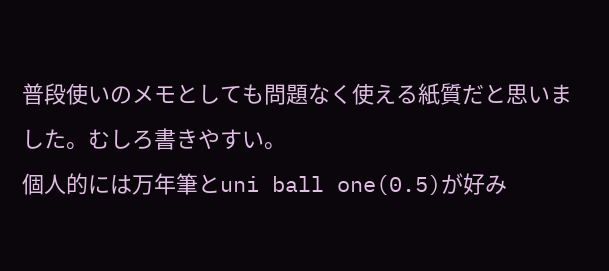普段使いのメモとしても問題なく使える紙質だと思いました。むしろ書きやすい。
個人的には万年筆とuni ball one(0.5)が好み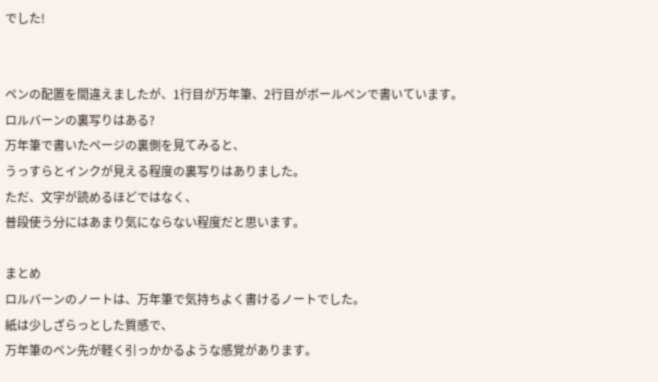でした!


ペンの配置を間違えましたが、1行目が万年筆、2行目がボールペンで書いています。
ロルバーンの裏写りはある?
万年筆で書いたページの裏側を見てみると、
うっすらとインクが見える程度の裏写りはありました。
ただ、文字が読めるほどではなく、
普段使う分にはあまり気にならない程度だと思います。

まとめ
ロルバーンのノートは、万年筆で気持ちよく書けるノートでした。
紙は少しざらっとした質感で、
万年筆のペン先が軽く引っかかるような感覚があります。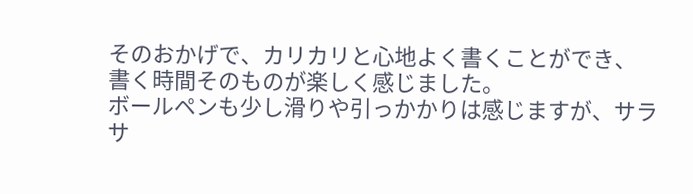そのおかげで、カリカリと心地よく書くことができ、
書く時間そのものが楽しく感じました。
ボールペンも少し滑りや引っかかりは感じますが、サラサ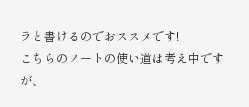ラと書けるのでおススメです!
こちらのノートの使い道は考え中ですが、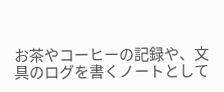お茶やコーヒーの記録や、文具のログを書くノートとして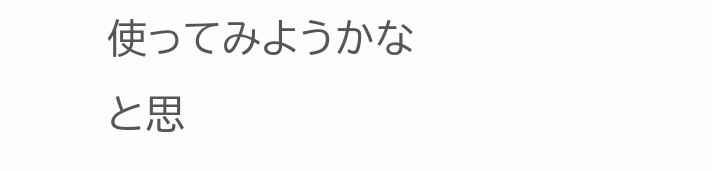使ってみようかなと思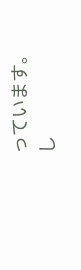っています。
し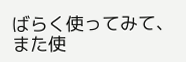ばらく使ってみて、また使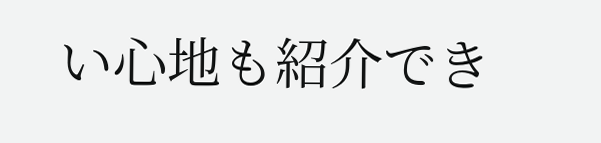い心地も紹介でき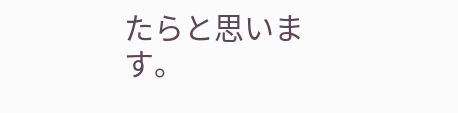たらと思います。